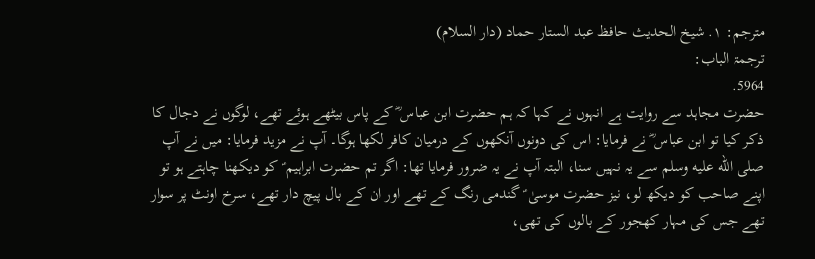مترجم: ١. شیخ الحدیث حافظ عبد الستار حماد (دار السلام)
ترجمۃ الباب:
5964.
حضرت مجاہد سے روایت ہے انہوں نے کہا کہ ہم حضرت ابن عباس ؓ کے پاس بیٹھے ہوئے تھے، لوگوں نے دجال کا ذکر کیا تو ابن عباس ؓ نے فرمایا: اس کی دونوں آنکھوں کے درمیان کافر لکھا ہوگا۔ آپ نے مزید فرمایا: میں نے آپ صلى الله عليه وسلم سے یہ نہیں سنا، البتہ آپ نے یہ ضرور فرمایا تھا: اگر تم حضرت ابراہیم ؑ کو دیکھنا چاہتے ہو تو اپنے صاحب کو دیکھ لو، نیز حضرت موسیٰ ؑ گندمی رنگ کے تھے اور ان کے بال پیچ دار تھے، سرخ اونٹ پر سوار تھے جس کی مہار کھجور کے بالوں کی تھی،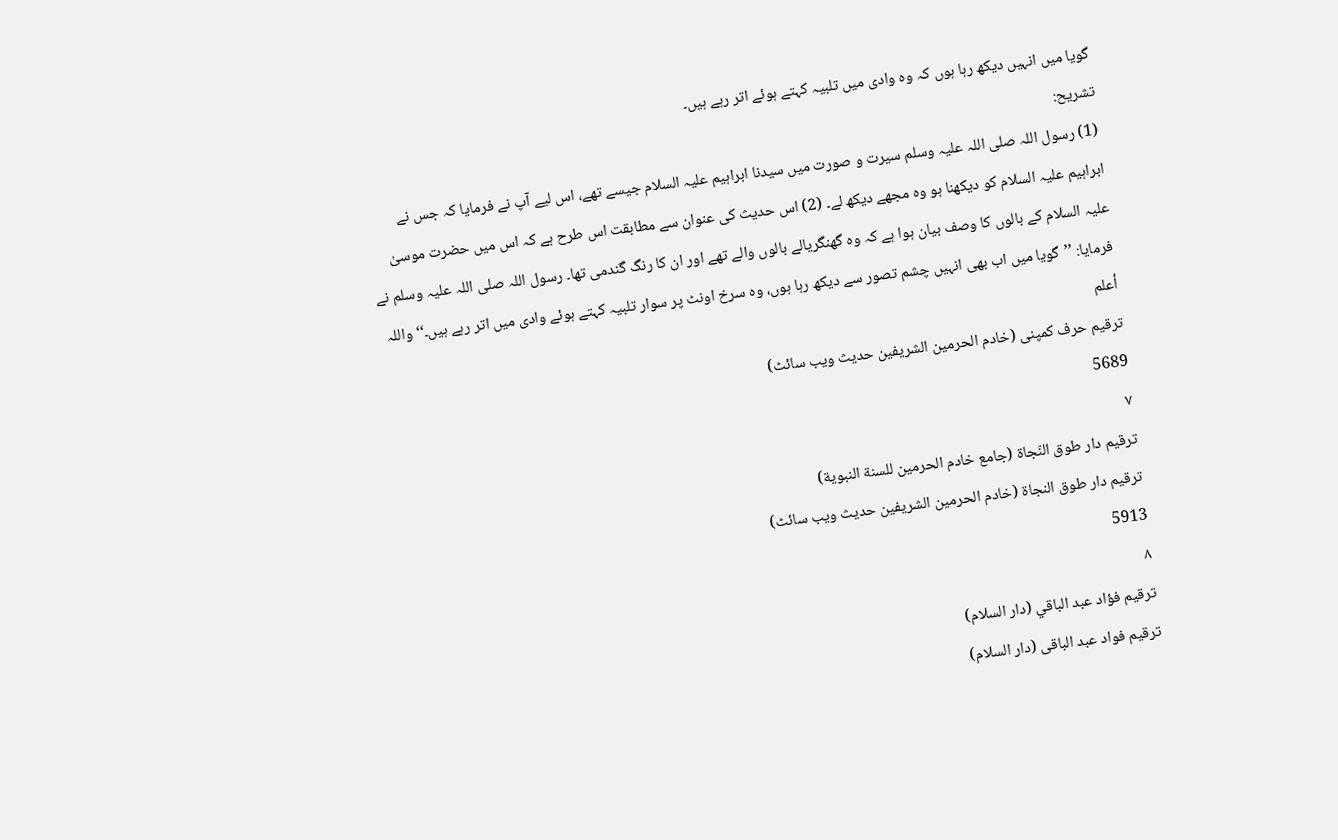گویا میں انہیں دیکھ رہا ہوں کہ وہ وادی میں تلبیہ کہتے ہوئے اتر رہے ہیں۔
تشریح:
(1) رسول اللہ صلی اللہ علیہ وسلم سیرت و صورت میں سیدنا ابراہیم علیہ السلام جیسے تھے، اس لیے آپ نے فرمایا کہ جس نے ابراہیم علیہ السلام کو دیکھنا ہو وہ مجھے دیکھ لے۔ (2) اس حدیث کی عنوان سے مطابقت اس طرح ہے کہ اس میں حضرت موسیٰ علیہ السلام کے بالوں کا وصف بیان ہوا ہے کہ وہ گھنگریالے بالوں والے تھے اور ان کا رنگ گندمی تھا۔ رسول اللہ صلی اللہ علیہ وسلم نے فرمایا: ’’گویا میں اب بھی انہیں چشم تصور سے دیکھ رہا ہوں، وہ سرخ اونٹ پر سوار تلبیہ کہتے ہوئے وادی میں اتر رہے ہیں۔‘‘ واللہ أعلم
ترقیم حرف کمپنی (خادم الحرمین الشریفین حدیث ویب سائٹ)
5689
٧
ترقيم دار طوق النّجاة (جامع خادم الحرمين للسنة النبوية)
ترقیم دار طوق النجاۃ (خادم الحرمین الشریفین حدیث ویب سائٹ)
5913
٨
ترقيم فؤاد عبد الباقي (دار السلام)
ترقیم فواد عبد الباقی (دار السلام)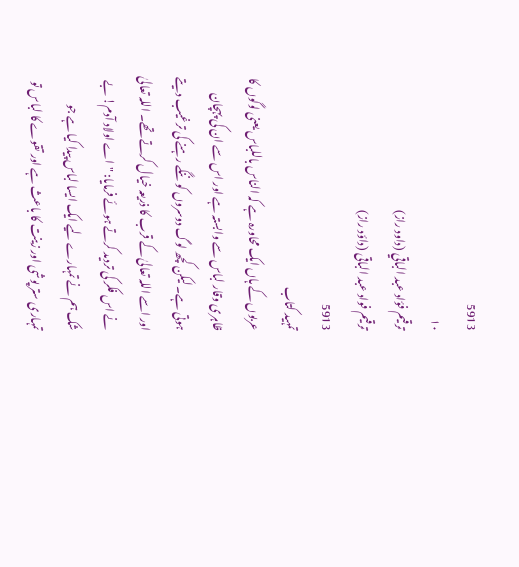5913
١٠
ترقيم فؤاد عبد الباقي (داود راز)
ترقیم فواد عبد الباقی (داؤد راز)
5913
تمہید کتاب
عربوں کے ہاں ایک محاورہ ہے کہ الناس باللباس یعنی لوگوں کا ظاہری وقار لباس سے وابستہ ہے اور اس سے ان کی پہچان ہوتی ہے۔ لیکن کچھ لوگ دوسروں کو ننگے رہنے کی ترغیب دیتے اور اسے اللہ تعالیٰ کے قرب کا ذریعہ خیال کرتے تھے۔ اللہ تعالیٰ نے اس فکر کی تردید کرتے ہوئے فرمایا: "اے اولاد آدم! بے شک ہم نے تمہارے لیے ایک ایسا لباس پیدا کیا ہے جو تمہاری ستر پوشی اور زینت کا باعث ہے اور تقوے کا لباس تو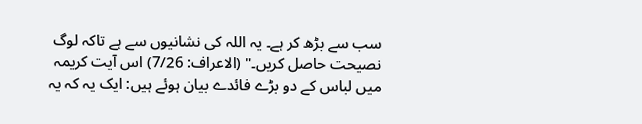سب سے بڑھ کر ہے۔ یہ اللہ کی نشانیوں سے ہے تاکہ لوگ نصیحت حاصل کریں۔" (الاعراف: 7/26) اس آیت کریمہ میں لباس کے دو بڑے فائدے بیان ہوئے ہیں: ایک یہ کہ یہ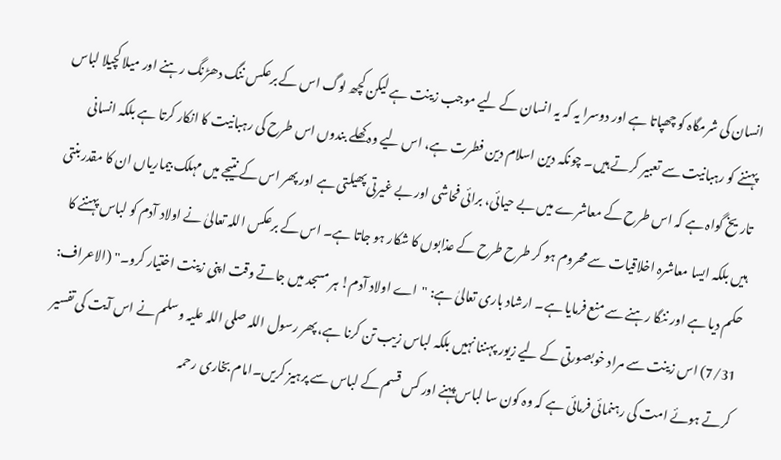انسان کی شرمگاہ کو چھپاتا ہے اور دوسرا یہ کہ یہ انسان کے لیے موجب زینت ہے لیکن کچھ لوگ اس کے برعکس ننگ دھڑنگ رہنے اور میلا کچیلا لباس پہننے کو رہبانیت سے تعبیر کرتے ہیں۔ چونکہ دین اسلام دین فطرت ہے، اس لیے وہ کھلے بندوں اس طرح کی رہبانیت کا انکار کرتا ہے بلکہ انسانی تاریخ گواہ ہے کہ اس طرح کے معاشرے میں بے حیائی، برائی فحاشی اور بے غیرتی پھیلتی ہے اور پھر اس کے نتیجے میں مہلک بیماریاں ان کا مقدر بنتی ہیں بلکہ ایسا معاشرہ اخلاقیات سے محروم ہو کر طرح طرح کے عذابوں کا شکار ہو جاتا ہے۔ اس کے برعکس اللہ تعالیٰ نے اولاد آدم کو لباس پہننے کا حکم دیا ہے اور ننگا رہنے سے منع فرمایا ہے۔ ارشاد باری تعالیٰ ہے: "اے اولاد آدم! ہر مسجد میں جاتے وقت اپنی زینت اختیار کرو۔" (الاعراف: 7/31) اس زینت سے مراد خوبصورتی کے لیے زیور پہننا نہیں بلکہ لباس زیب تن کرنا ہے، پھر رسول اللہ صلی اللہ علیہ وسلم نے اس آیت کی تفسیر کرتے ہوئے امت کی رہنمائی فرمائی ہے کہ وہ کون سا لباس پہنے اور کس قسم کے لباس سے پرہیز کریں۔امام بخاری رحمہ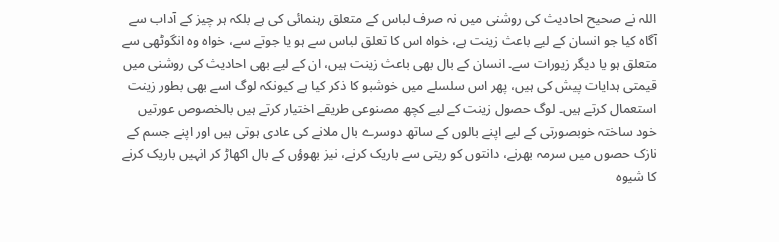اللہ نے صحیح احادیث کی روشنی میں نہ صرف لباس کے متعلق رہنمائی کی ہے بلکہ ہر چیز کے آداب سے آگاہ کیا جو انسان کے لیے باعث زینت ہے، خواہ اس کا تعلق لباس سے ہو یا جوتے سے، خواہ وہ انگوٹھی سے متعلق ہو یا دیگر زیورات سے۔ انسان کے بال بھی باعث زینت ہیں، ان کے لیے بھی احادیث کی روشنی میں قیمتی ہدایات پیش کی ہیں، پھر اس سلسلے میں خوشبو کا ذکر کیا ہے کیونکہ لوگ اسے بھی بطور زینت استعمال کرتے ہیں۔ لوگ حصول زینت کے لیے کچھ مصنوعی طریقے اختیار کرتے ہیں بالخصوص عورتیں خود ساختہ خوبصورتی کے لیے اپنے بالوں کے ساتھ دوسرے بال ملانے کی عادی ہوتی ہیں اور اپنے جسم کے نازک حصوں میں سرمہ بھرنے، دانتوں کو ریتی سے باریک کرنے، نیز بھوؤں کے بال اکھاڑ کر انہیں باریک کرنے کا شیوہ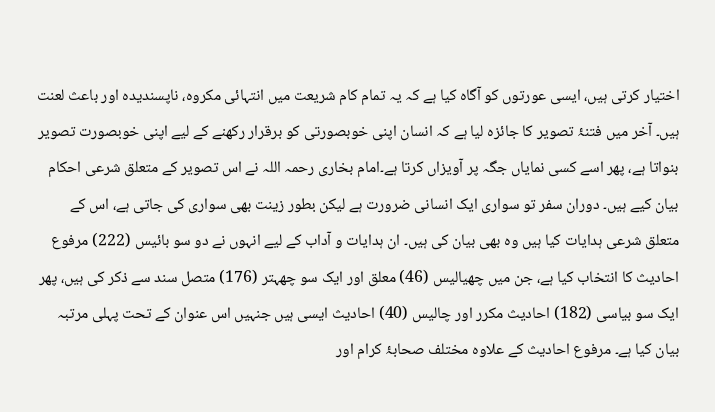اختیار کرتی ہیں، ایسی عورتوں کو آگاہ کیا ہے کہ یہ تمام کام شریعت میں انتہائی مکروہ، ناپسندیدہ اور باعث لعنت ہیں۔ آخر میں فتنۂ تصویر کا جائزہ لیا ہے کہ انسان اپنی خوبصورتی کو برقرار رکھنے کے لیے اپنی خوبصورت تصویر بنواتا ہے، پھر اسے کسی نمایاں جگہ پر آویزاں کرتا ہے۔امام بخاری رحمہ اللہ نے اس تصویر کے متعلق شرعی احکام بیان کیے ہیں۔ دوران سفر تو سواری ایک انسانی ضرورت ہے لیکن بطور زینت بھی سواری کی جاتی ہے، اس کے متعلق شرعی ہدایات کیا ہیں وہ بھی بیان کی ہیں۔ ان ہدایات و آداب کے لیے انہوں نے دو سو بائیس (222) مرفوع احادیث کا انتخاب کیا ہے، جن میں چھیالیس (46) معلق اور ایک سو چھہتر (176) متصل سند سے ذکر کی ہیں، پھر ایک سو بیاسی (182) احادیث مکرر اور چالیس (40) احادیث ایسی ہیں جنہیں اس عنوان کے تحت پہلی مرتبہ بیان کیا ہے۔ مرفوع احادیث کے علاوہ مختلف صحابۂ کرام اور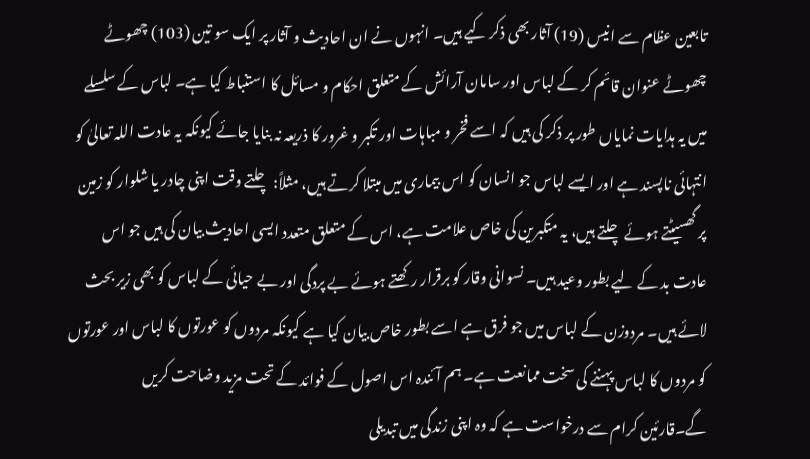تابعین عظام سے انیس (19) آثار بھی ذکر کیے ہیں۔ انہوں نے ان احادیث و آثار پر ایک سو تین (103) چھوٹے چھوٹے عنوان قائم کر کے لباس اور سامان آرائش کے متعلق احکام و مسائل کا استنباط کیا ہے۔ لباس کے سلسلے میں یہ ہدایات نمایاں طور پر ذکر کی ہیں کہ اسے فخر و مباہات اور تکبر و غرور کا ذریعہ نہ بنایا جائے کیونکہ یہ عادت اللہ تعالیٰ کو انتہائی ناپسند ہے اور ایسے لباس جو انسان کو اس بیماری میں مبتلا کرتے ہیں، مثلاً: چلتے وقت اپنی چادر یا شلوار کو زمین پر گھسیٹتے ہوئے چلتے ہیں، یہ متکبرین کی خاص علامت ہے، اس کے متعلق متعدد ایسی احادیث بیان کی ہیں جو اس عادت بد کے لیے بطور وعید ہیں۔ نسوانی وقار کو برقرار رکھتے ہوئے بے پردگی اور بے حیائی کے لباس کو بھی زیر بحث لائے ہیں۔ مردوزن کے لباس میں جو فرق ہے اسے بطور خاص بیان کیا ہے کیونکہ مردوں کو عورتوں کا لباس اور عورتوں کو مردوں کا لباس پہننے کی سخت ممانعت ہے۔ ہم آئندہ اس اصول کے فوائد کے تحت مزید وضاحت کریں گے۔قارئین کرام سے درخواست ہے کہ وہ اپنی زندگی میں تبدیلی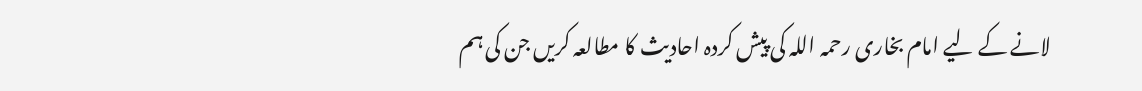لانے کے لیے امام بخاری رحمہ اللہ کی پیش کردہ احادیث کا مطالعہ کریں جن کی ہم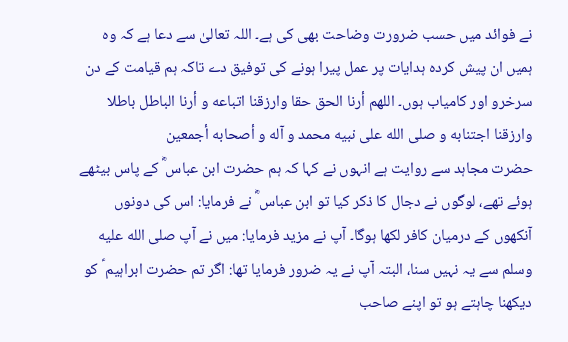نے فوائد میں حسب ضرورت وضاحت بھی کی ہے۔ اللہ تعالیٰ سے دعا ہے کہ وہ ہمیں ان پیش کردہ ہدایات پر عمل پیرا ہونے کی توفیق دے تاکہ ہم قیامت کے دن سرخرو اور کامیاب ہوں۔ اللهم أرنا الحق حقا وارزقنا اتباعه و أرنا الباطل باطلا وارزقنا اجتنابه و صلی الله علی نبيه محمد و آله و أصحابه أجمعين
حضرت مجاہد سے روایت ہے انہوں نے کہا کہ ہم حضرت ابن عباس ؓ کے پاس بیٹھے ہوئے تھے، لوگوں نے دجال کا ذکر کیا تو ابن عباس ؓ نے فرمایا: اس کی دونوں آنکھوں کے درمیان کافر لکھا ہوگا۔ آپ نے مزید فرمایا: میں نے آپ صلى الله عليه وسلم سے یہ نہیں سنا، البتہ آپ نے یہ ضرور فرمایا تھا: اگر تم حضرت ابراہیم ؑ کو دیکھنا چاہتے ہو تو اپنے صاحب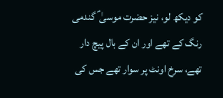کو دیکھ لو، نیز حضرت موسیٰ ؑ گندمی رنگ کے تھے اور ان کے بال پیچ دار تھے، سرخ اونٹ پر سوار تھے جس کی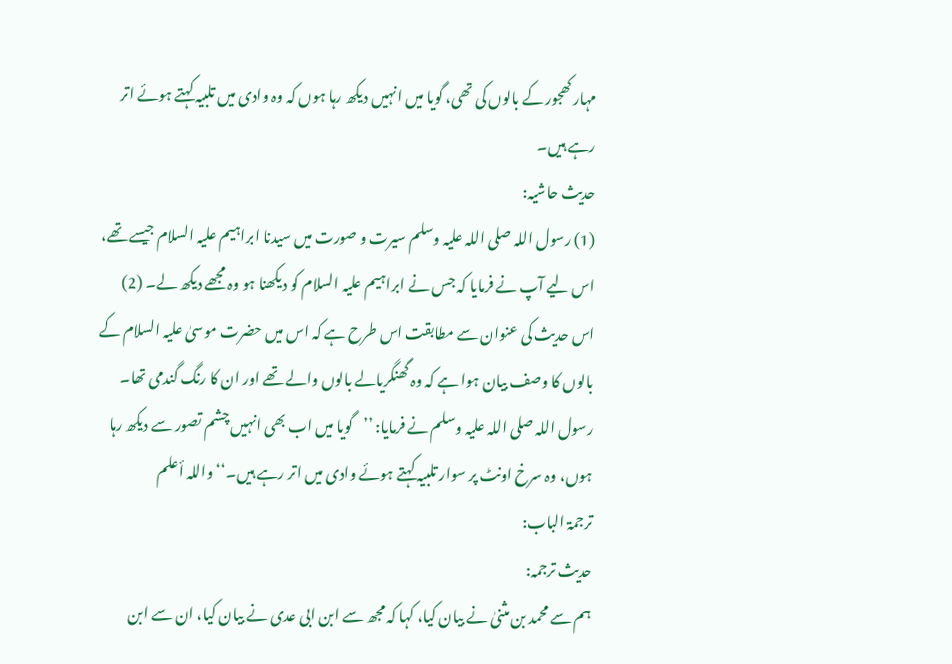مہار کھجور کے بالوں کی تھی، گویا میں انہیں دیکھ رہا ہوں کہ وہ وادی میں تلبیہ کہتے ہوئے اتر رہے ہیں۔
حدیث حاشیہ:
(1) رسول اللہ صلی اللہ علیہ وسلم سیرت و صورت میں سیدنا ابراہیم علیہ السلام جیسے تھے، اس لیے آپ نے فرمایا کہ جس نے ابراہیم علیہ السلام کو دیکھنا ہو وہ مجھے دیکھ لے۔ (2) اس حدیث کی عنوان سے مطابقت اس طرح ہے کہ اس میں حضرت موسیٰ علیہ السلام کے بالوں کا وصف بیان ہوا ہے کہ وہ گھنگریالے بالوں والے تھے اور ان کا رنگ گندمی تھا۔ رسول اللہ صلی اللہ علیہ وسلم نے فرمایا: ’’گویا میں اب بھی انہیں چشم تصور سے دیکھ رہا ہوں، وہ سرخ اونٹ پر سوار تلبیہ کہتے ہوئے وادی میں اتر رہے ہیں۔‘‘ واللہ أعلم
ترجمۃ الباب:
حدیث ترجمہ:
ہم سے محمد بن مثنیٰ نے بیان کیا، کہا کہ مجھ سے ابن ابی عدی نے بیان کیا، ان سے ابن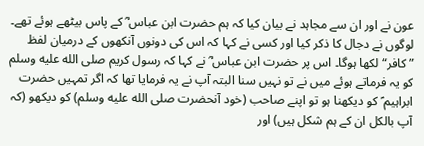عون نے اور ان سے مجاہد نے بیان کیا کہ ہم حضرت ابن عباس ؓ کے پاس بیٹھے ہوئے تھے۔ لوگوں نے دجال کا ذکر کیا اور کسی نے کہا کہ اس کی دونوں آنکھوں کے درمیان لفظ ”کافر“ لکھا ہوگا۔ اس پر حضرت ابن عباس ؓ نے کہا کہ رسول کریم صلى الله عليه وسلم کو یہ فرماتے ہوئے میں نے تو نہیں سنا البتہ آپ نے یہ فرمایا تھا کہ اگر تمہیں حضرت ابراہیم ؑ کو دیکھنا ہو تو اپنے صاحب (خود آنحضرت صلى الله عليه وسلم) کو دیکھو (کہ آپ بالکل ان کے ہم شکل ہیں) اور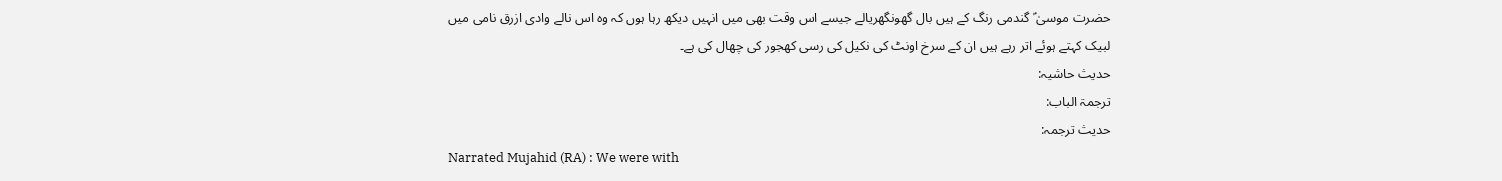حضرت موسیٰ ؑ گندمی رنگ کے ہیں بال گھونگھریالے جیسے اس وقت بھی میں انہیں دیکھ رہا ہوں کہ وہ اس نالے وادی ازرق نامی میں لبیک کہتے ہوئے اتر رہے ہیں ان کے سرخ اونٹ کی نکیل کی رسی کھجور کی چھال کی ہے۔
حدیث حاشیہ:
ترجمۃ الباب:
حدیث ترجمہ:
Narrated Mujahid (RA) : We were with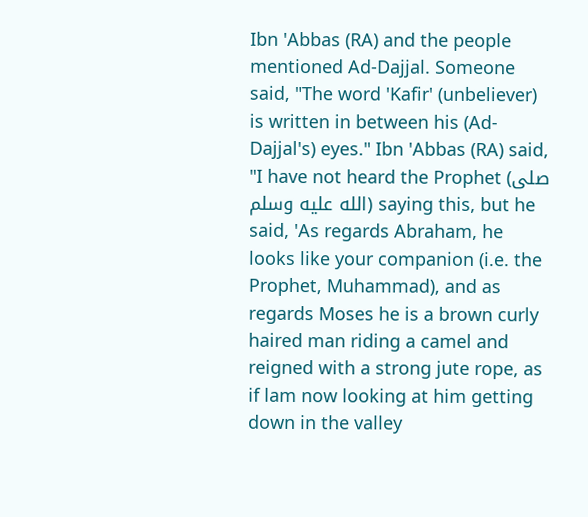Ibn 'Abbas (RA) and the people mentioned Ad-Dajjal. Someone said, "The word 'Kafir' (unbeliever) is written in between his (Ad-Dajjal's) eyes." Ibn 'Abbas (RA) said, "I have not heard the Prophet (صلى الله عليه وسلم) saying this, but he said, 'As regards Abraham, he looks like your companion (i.e. the Prophet, Muhammad), and as regards Moses he is a brown curly haired man riding a camel and reigned with a strong jute rope, as if lam now looking at him getting down in the valley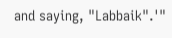and saying, "Labbaik".'"